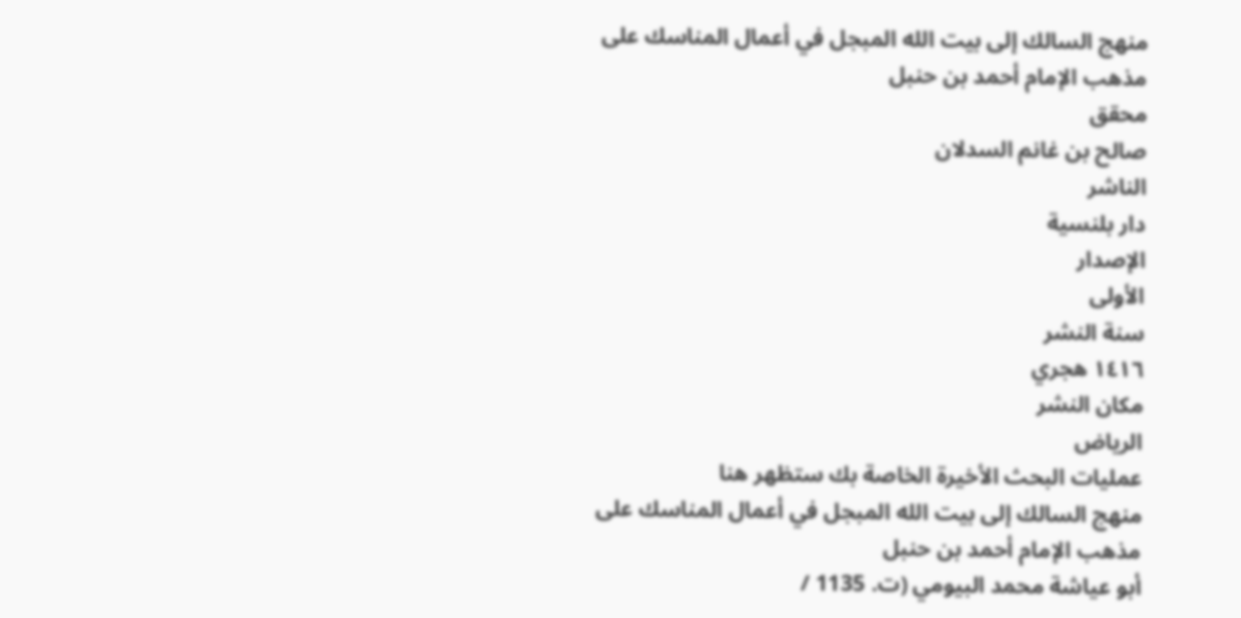منهج السالك إلى بيت الله المبجل في أعمال المناسك على مذهب الإمام أحمد بن حنبل
محقق
صالح بن غانم السدلان
الناشر
دار بلنسية
الإصدار
الأولى
سنة النشر
١٤١٦ هجري
مكان النشر
الرياض
عمليات البحث الأخيرة الخاصة بك ستظهر هنا
منهج السالك إلى بيت الله المبجل في أعمال المناسك على مذهب الإمام أحمد بن حنبل
أبو عياشة محمد البيومي (ت. 1135 /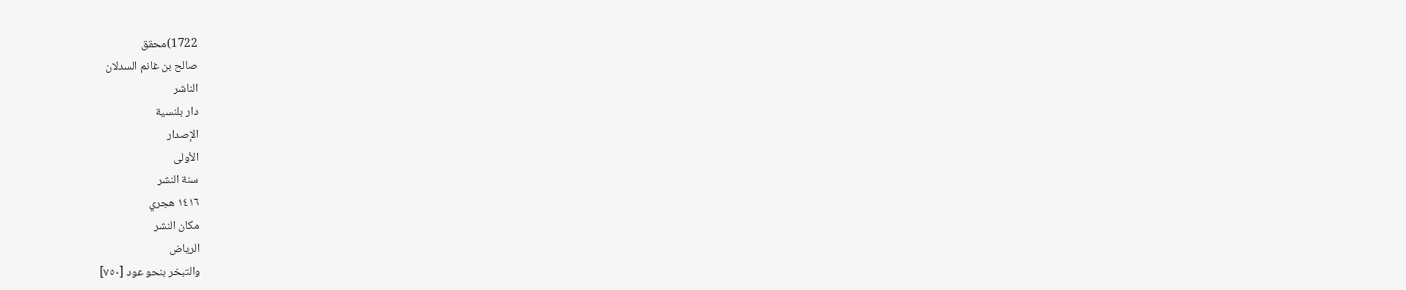1722)محقق
صالح بن غانم السدلان
الناشر
دار بلنسية
الإصدار
الأولى
سنة النشر
١٤١٦ هجري
مكان النشر
الرياض
والتبخر بنحو عود [٧٥٠]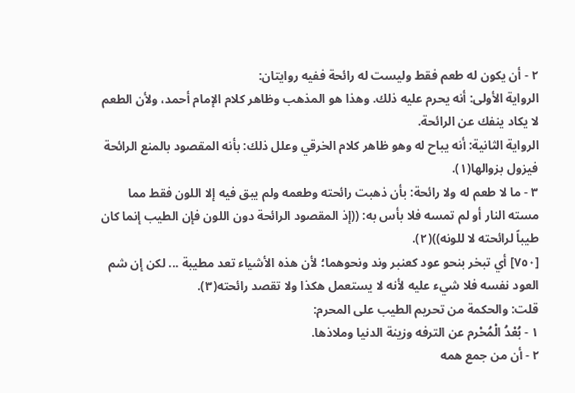٢ - أن يكون له طعم فقط وليست له رائحة ففيه روايتان:
الرواية الأولى: أنه يحرم عليه ذلك. وهذا هو المذهب وظاهر كلام الإمام أحمد، ولأن الطعم لا يكاد ينفك عن الرائحة.
الرواية الثانية: أنه يباح له وهو ظاهر كلام الخرقي وعلل ذلك: بأنه المقصود بالمنع الرائحة فيزول بزوالها(١).
٣ - ما لا طعم له ولا رائحة: بأن ذهبت رائحته وطعمه ولم يبق فيه إلا اللون فقط مما مسته النار أو لم تمسه فلا بأس به: ((إذ المقصود الرائحة دون اللون فإن الطيب إنما كان طيباً لرائحته لا للونه))(٢).
[٧٥٠] أي تبخر بنحو عود كعنبر وند ونحوهما؛ لأن هذه الأشياء تعد مطيبة ... لكن إن شم العود نفسه فلا شيء عليه لأنه لا يستعمل هكذا ولا تقصد رائحته(٣).
قلت: والحكمة من تحريم الطيب على المحرم:
١ - بُعْدُ الْمُحْرم عن الترفه وزينة الدنيا وملاذها.
٢ - أن من جمع همه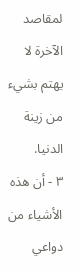لمقاصد الآخرة لا يهتم بشيء من زينة الدنيا.
٣ - أن هذه الأشياء من دواعي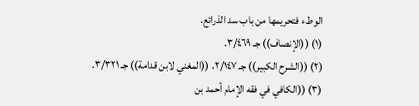الوطء فتحريمها من باب سد الذرائع.
(١) ((الإنصاف)) جـ ٣/٤٦٩.
(٢) ((الشرح الكبير)) جـ ٢/١٤٧، ((المغني لابن قدامة)) جـ ٣/٣٢١.
(٣) ((الكافي في فقه الإمام أحمد بن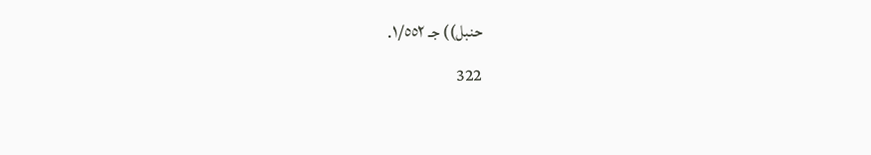حنبل)) جـ ١/٥٥٢.
322